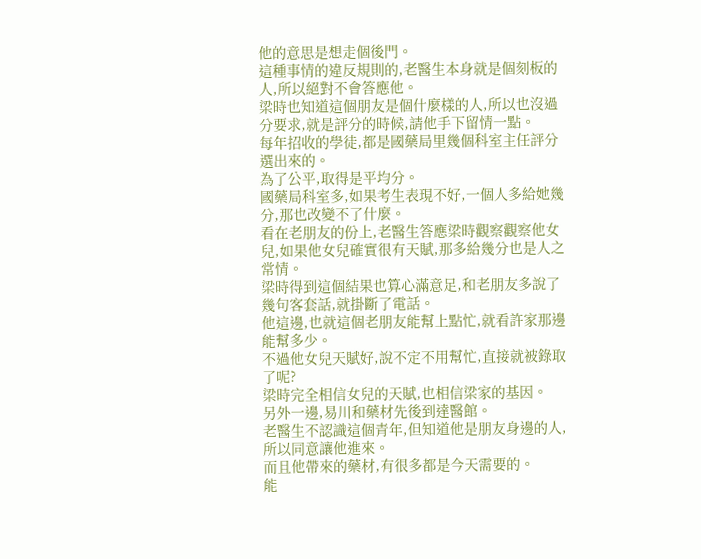他的意思是想走個後門。
這種事情的違反規則的,老醫生本身就是個刻板的人,所以絕對不會答應他。
梁時也知道這個朋友是個什麼樣的人,所以也沒過分要求,就是評分的時候,請他手下留情一點。
每年招收的學徒,都是國藥局里幾個科室主任評分選出來的。
為了公平,取得是平均分。
國藥局科室多,如果考生表現不好,一個人多給她幾分,那也改變不了什麼。
看在老朋友的份上,老醫生答應梁時觀察觀察他女兒,如果他女兒確實很有天賦,那多給幾分也是人之常情。
梁時得到這個結果也算心滿意足,和老朋友多說了幾句客套話,就掛斷了電話。
他這邊,也就這個老朋友能幫上點忙,就看許家那邊能幫多少。
不過他女兒天賦好,說不定不用幫忙,直接就被錄取了呢?
梁時完全相信女兒的天賦,也相信梁家的基因。
另外一邊,易川和藥材先後到達醫館。
老醫生不認識這個青年,但知道他是朋友身邊的人,所以同意讓他進來。
而且他帶來的藥材,有很多都是今天需要的。
能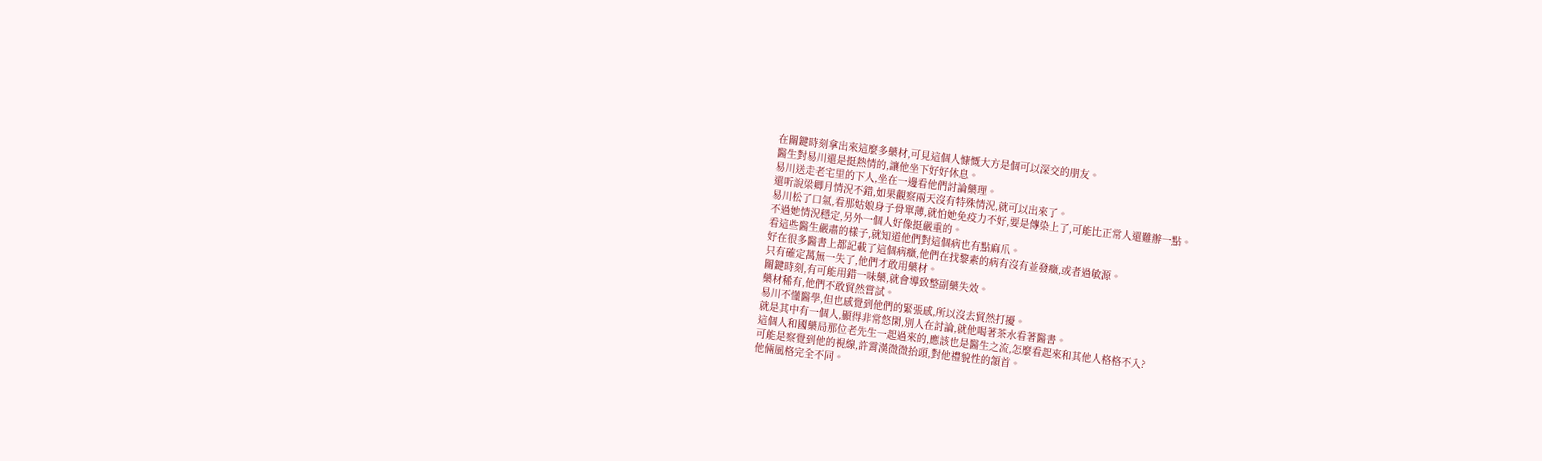在關鍵時刻拿出來這麼多藥材,可見這個人慷慨大方是個可以深交的朋友。
醫生對易川還是挺熱情的,讓他坐下好好休息。
易川送走老宅里的下人,坐在一邊看他們討論藥理。
還听說梁卿月情況不錯,如果觀察兩天沒有特殊情況,就可以出來了。
易川松了口氣,看那姑娘身子骨單薄,就怕她免疫力不好,要是傳染上了,可能比正常人還難辦一點。
不過她情況穩定,另外一個人好像挺嚴重的。
看這些醫生嚴肅的樣子,就知道他們對這個病也有點麻爪。
好在很多醫書上都記載了這個病癥,他們在找黎素的病有沒有並發癥,或者過敏源。
只有確定萬無一失了,他們才敢用藥材。
關鍵時刻,有可能用錯一味藥,就會導致整副藥失效。
藥材稀有,他們不敢貿然嘗試。
易川不懂醫學,但也感覺到他們的緊張感,所以沒去貿然打擾。
就是其中有一個人,顯得非常悠閑,別人在討論,就他喝著茶水看著醫書。
這個人和國藥局那位老先生一起過來的,應該也是醫生之流,怎麼看起來和其他人格格不入?
可能是察覺到他的視線,許霄漢微微抬頭,對他禮貌性的頷首。
他倆風格完全不同。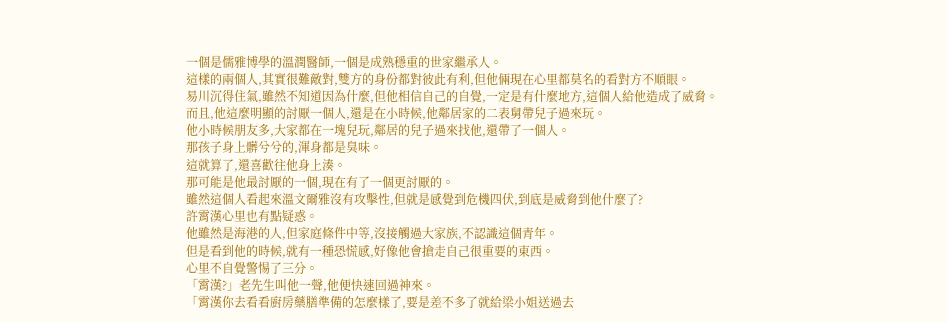一個是儒雅博學的溫潤醫師,一個是成熟穩重的世家繼承人。
這樣的兩個人,其實很難敵對,雙方的身份都對彼此有利,但他倆現在心里都莫名的看對方不順眼。
易川沉得住氣,雖然不知道因為什麼,但他相信自己的自覺,一定是有什麼地方,這個人給他造成了威脅。
而且,他這麼明顯的討厭一個人,還是在小時候,他鄰居家的二表舅帶兒子過來玩。
他小時候朋友多,大家都在一塊兒玩,鄰居的兒子過來找他,還帶了一個人。
那孩子身上髒兮兮的,渾身都是臭味。
這就算了,還喜歡往他身上湊。
那可能是他最討厭的一個,現在有了一個更討厭的。
雖然這個人看起來溫文爾雅沒有攻擊性,但就是感覺到危機四伏,到底是威脅到他什麼了?
許霄漢心里也有點疑惑。
他雖然是海港的人,但家庭條件中等,沒接觸過大家族,不認識這個青年。
但是看到他的時候,就有一種恐慌感,好像他會搶走自己很重要的東西。
心里不自覺警惕了三分。
「霄漢?」老先生叫他一聲,他便快速回過神來。
「霄漢你去看看廚房藥膳準備的怎麼樣了,要是差不多了就給梁小姐送過去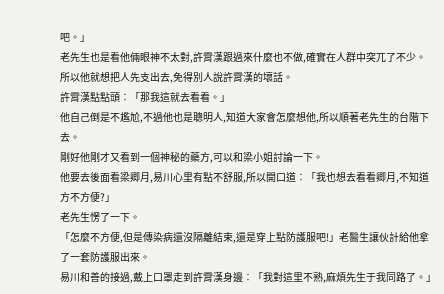吧。」
老先生也是看他倆眼神不太對,許霄漢跟過來什麼也不做,確實在人群中突兀了不少。
所以他就想把人先支出去,免得別人說許霄漢的壞話。
許霄漢點點頭︰「那我這就去看看。」
他自己倒是不尷尬,不過他也是聰明人,知道大家會怎麼想他,所以順著老先生的台階下去。
剛好他剛才又看到一個神秘的藥方,可以和梁小姐討論一下。
他要去後面看梁卿月,易川心里有點不舒服,所以開口道︰「我也想去看看卿月,不知道方不方便?」
老先生愣了一下。
「怎麼不方便,但是傳染病還沒隔離結束,還是穿上點防護服吧!」老醫生讓伙計給他拿了一套防護服出來。
易川和善的接過,戴上口罩走到許霄漢身邊︰「我對這里不熟,麻煩先生于我同路了。」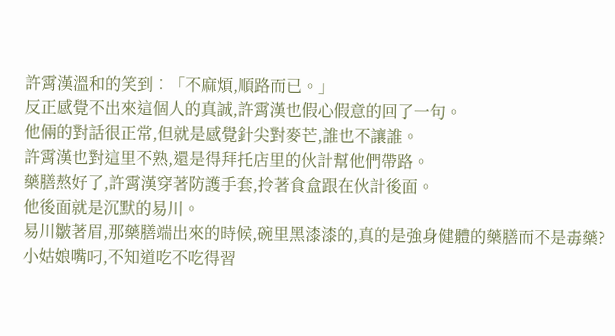許霄漢溫和的笑到︰「不麻煩,順路而已。」
反正感覺不出來這個人的真誠,許霄漢也假心假意的回了一句。
他倆的對話很正常,但就是感覺針尖對麥芒,誰也不讓誰。
許霄漢也對這里不熟,還是得拜托店里的伙計幫他們帶路。
藥膳熬好了,許霄漢穿著防護手套,拎著食盒跟在伙計後面。
他後面就是沉默的易川。
易川皺著眉,那藥膳端出來的時候,碗里黑漆漆的,真的是強身健體的藥膳而不是毒藥?
小姑娘嘴叼,不知道吃不吃得習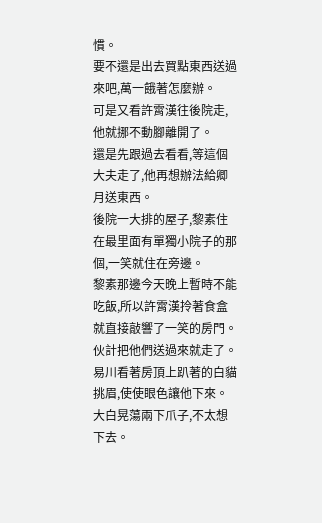慣。
要不還是出去買點東西送過來吧,萬一餓著怎麼辦。
可是又看許霄漢往後院走,他就挪不動腳離開了。
還是先跟過去看看,等這個大夫走了,他再想辦法給卿月送東西。
後院一大排的屋子,黎素住在最里面有單獨小院子的那個,一笑就住在旁邊。
黎素那邊今天晚上暫時不能吃飯,所以許霄漢拎著食盒就直接敲響了一笑的房門。
伙計把他們送過來就走了。
易川看著房頂上趴著的白貓挑眉,使使眼色讓他下來。
大白晃蕩兩下爪子,不太想下去。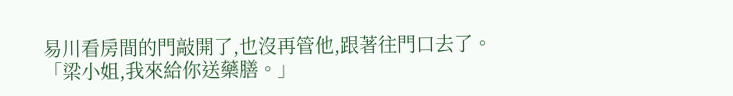易川看房間的門敲開了,也沒再管他,跟著往門口去了。
「梁小姐,我來給你送藥膳。」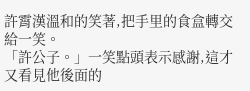許霄漢溫和的笑著,把手里的食盒轉交給一笑。
「許公子。」一笑點頭表示感謝,這才又看見他後面的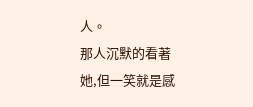人。
那人沉默的看著她,但一笑就是感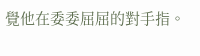覺他在委委屈屈的對手指。